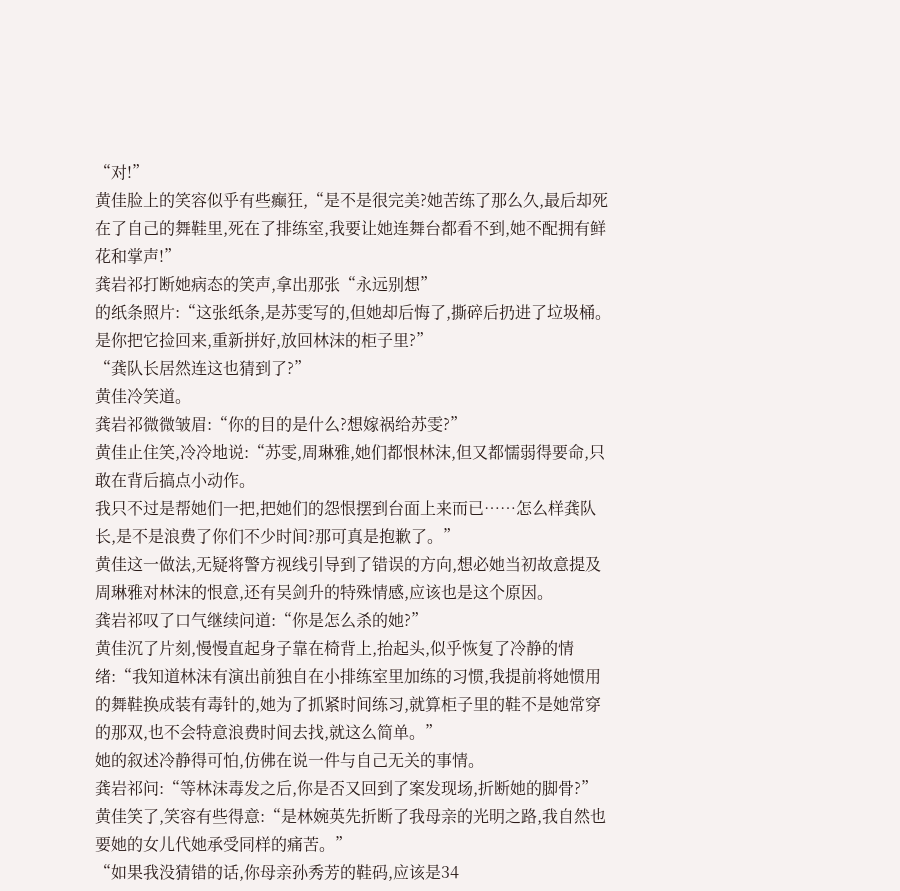“对!”
黄佳脸上的笑容似乎有些癫狂,“是不是很完美?她苦练了那么久,最后却死在了自己的舞鞋里,死在了排练室,我要让她连舞台都看不到,她不配拥有鲜花和掌声!”
龚岩祁打断她病态的笑声,拿出那张“永远别想”
的纸条照片:“这张纸条,是苏雯写的,但她却后悔了,撕碎后扔进了垃圾桶。
是你把它捡回来,重新拼好,放回林沫的柜子里?”
“龚队长居然连这也猜到了?”
黄佳冷笑道。
龚岩祁微微皱眉:“你的目的是什么?想嫁祸给苏雯?”
黄佳止住笑,冷冷地说:“苏雯,周琳雅,她们都恨林沫,但又都懦弱得要命,只敢在背后搞点小动作。
我只不过是帮她们一把,把她们的怨恨摆到台面上来而已……怎么样龚队长,是不是浪费了你们不少时间?那可真是抱歉了。”
黄佳这一做法,无疑将警方视线引导到了错误的方向,想必她当初故意提及周琳雅对林沫的恨意,还有吴剑升的特殊情感,应该也是这个原因。
龚岩祁叹了口气继续问道:“你是怎么杀的她?”
黄佳沉了片刻,慢慢直起身子靠在椅背上,抬起头,似乎恢复了冷静的情绪:“我知道林沫有演出前独自在小排练室里加练的习惯,我提前将她惯用的舞鞋换成装有毒针的,她为了抓紧时间练习,就算柜子里的鞋不是她常穿的那双,也不会特意浪费时间去找,就这么简单。”
她的叙述冷静得可怕,仿佛在说一件与自己无关的事情。
龚岩祁问:“等林沫毒发之后,你是否又回到了案发现场,折断她的脚骨?”
黄佳笑了,笑容有些得意:“是林婉英先折断了我母亲的光明之路,我自然也要她的女儿代她承受同样的痛苦。”
“如果我没猜错的话,你母亲孙秀芳的鞋码,应该是34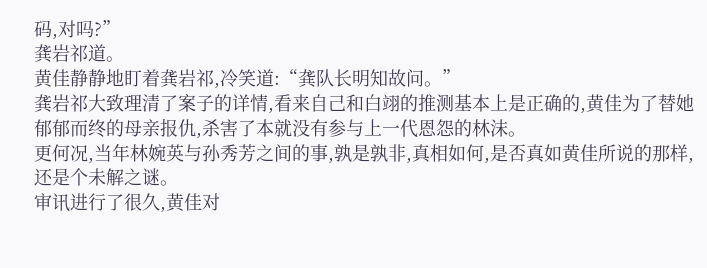码,对吗?”
龚岩祁道。
黄佳静静地盯着龚岩祁,冷笑道:“龚队长明知故问。”
龚岩祁大致理清了案子的详情,看来自己和白翊的推测基本上是正确的,黄佳为了替她郁郁而终的母亲报仇,杀害了本就没有参与上一代恩怨的林沫。
更何况,当年林婉英与孙秀芳之间的事,孰是孰非,真相如何,是否真如黄佳所说的那样,还是个未解之谜。
审讯进行了很久,黄佳对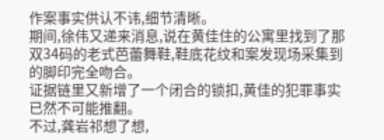作案事实供认不讳,细节清晰。
期间,徐伟又递来消息,说在黄佳住的公寓里找到了那双34码的老式芭蕾舞鞋,鞋底花纹和案发现场采集到的脚印完全吻合。
证据链里又新增了一个闭合的锁扣,黄佳的犯罪事实已然不可能推翻。
不过,龚岩祁想了想,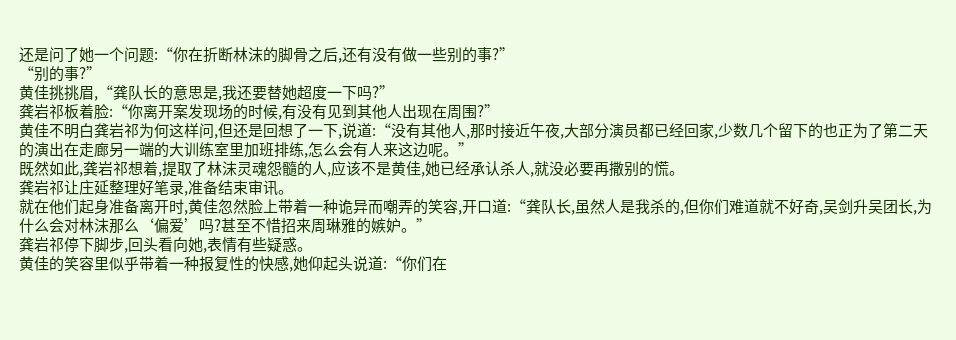还是问了她一个问题:“你在折断林沫的脚骨之后,还有没有做一些别的事?”
“别的事?”
黄佳挑挑眉,“龚队长的意思是,我还要替她超度一下吗?”
龚岩祁板着脸:“你离开案发现场的时候,有没有见到其他人出现在周围?”
黄佳不明白龚岩祁为何这样问,但还是回想了一下,说道:“没有其他人,那时接近午夜,大部分演员都已经回家,少数几个留下的也正为了第二天的演出在走廊另一端的大训练室里加班排练,怎么会有人来这边呢。”
既然如此,龚岩祁想着,提取了林沫灵魂怨髓的人,应该不是黄佳,她已经承认杀人,就没必要再撒别的慌。
龚岩祁让庄延整理好笔录,准备结束审讯。
就在他们起身准备离开时,黄佳忽然脸上带着一种诡异而嘲弄的笑容,开口道:“龚队长,虽然人是我杀的,但你们难道就不好奇,吴剑升吴团长,为什么会对林沫那么‘偏爱’吗?甚至不惜招来周琳雅的嫉妒。”
龚岩祁停下脚步,回头看向她,表情有些疑惑。
黄佳的笑容里似乎带着一种报复性的快感,她仰起头说道:“你们在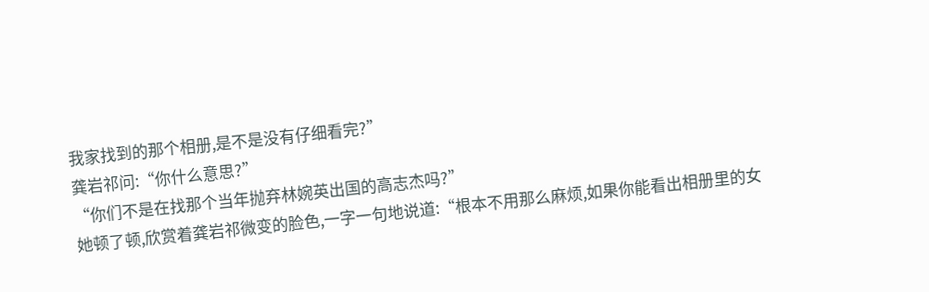我家找到的那个相册,是不是没有仔细看完?”
龚岩祁问:“你什么意思?”
“你们不是在找那个当年抛弃林婉英出国的高志杰吗?”
她顿了顿,欣赏着龚岩祁微变的脸色,一字一句地说道:“根本不用那么麻烦,如果你能看出相册里的女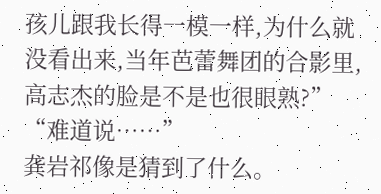孩儿跟我长得一模一样,为什么就没看出来,当年芭蕾舞团的合影里,高志杰的脸是不是也很眼熟?”
“难道说……”
龚岩祁像是猜到了什么。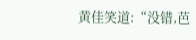黄佳笑道:“没错,芭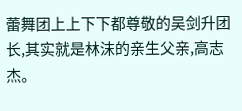蕾舞团上上下下都尊敬的吴剑升团长,其实就是林沫的亲生父亲,高志杰。